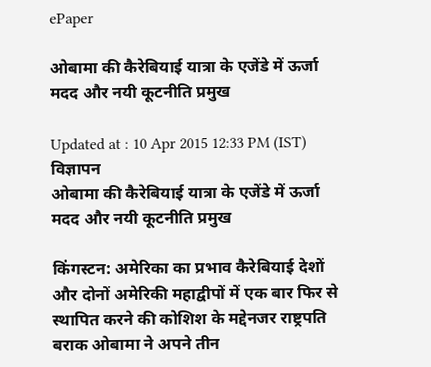ePaper

ओबामा की कैरेबियाई यात्रा के एजेंडे में ऊर्जा मदद और नयी कूटनीति प्रमुख

Updated at : 10 Apr 2015 12:33 PM (IST)
विज्ञापन
ओबामा की कैरेबियाई यात्रा के एजेंडे में ऊर्जा मदद और नयी कूटनीति प्रमुख

किंगस्टन: अमेरिका का प्रभाव कैरेबियाई देशों और दोनों अमेरिकी महाद्वीपों में एक बार फिर से स्थापित करने की कोशिश के मद्देनजर राष्ट्रपति बराक ओबामा ने अपने तीन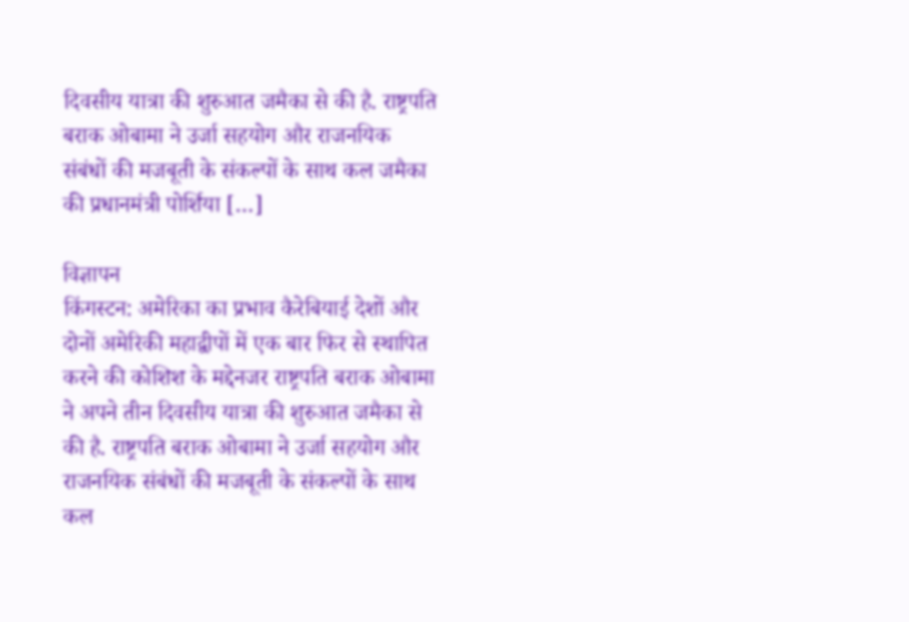दिवसीय यात्रा की शुरुआत जमैका से की है. राष्ट्रपति बराक ओबामा ने उर्जा सहयोग और राजनयिक संबंधों की मजबूती के संकल्पों के साथ कल जमैका की प्रधानमंत्री पोर्शिया […]

विज्ञापन
किंगस्टन: अमेरिका का प्रभाव कैरेबियाई देशों और दोनों अमेरिकी महाद्वीपों में एक बार फिर से स्थापित करने की कोशिश के मद्देनजर राष्ट्रपति बराक ओबामा ने अपने तीन दिवसीय यात्रा की शुरुआत जमैका से की है. राष्ट्रपति बराक ओबामा ने उर्जा सहयोग और राजनयिक संबंधों की मजबूती के संकल्पों के साथ कल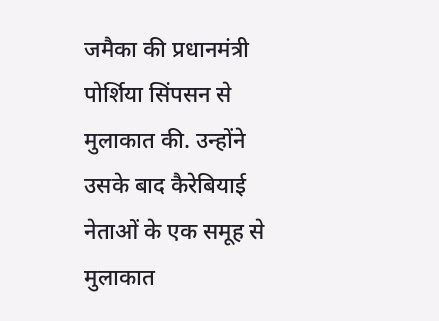जमैका की प्रधानमंत्री पोर्शिया सिंपसन से मुलाकात की. उन्‍होंने उसके बाद कैरेबियाई नेताओं के एक समूह से मुलाकात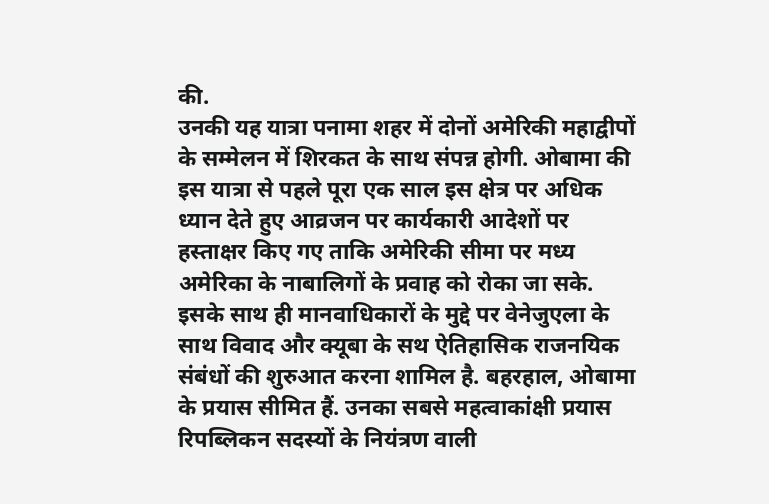की.
उनकी यह यात्रा पनामा शहर में दोनों अमेरिकी महाद्वीपों के सम्मेलन में शिरकत के साथ संपन्न होगी. ओबामा की इस यात्रा से पहले पूरा एक साल इस क्षेत्र पर अधिक ध्यान देते हुए आव्रजन पर कार्यकारी आदेशों पर हस्ताक्षर किए गए ताकि अमेरिकी सीमा पर मध्य अमेरिका के नाबालिगों के प्रवाह को रोका जा सके.
इसके साथ ही मानवाधिकारों के मुद्दे पर वेनेजुएला के साथ विवाद और क्यूबा के सथ ऐतिहासिक राजनयिक संबंधों की शुरुआत करना शामिल है. बहरहाल, ओबामा के प्रयास सीमित हैं. उनका सबसे महत्वाकांक्षी प्रयास रिपब्लिकन सदस्यों के नियंत्रण वाली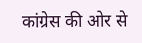कांग्रेस की ओर से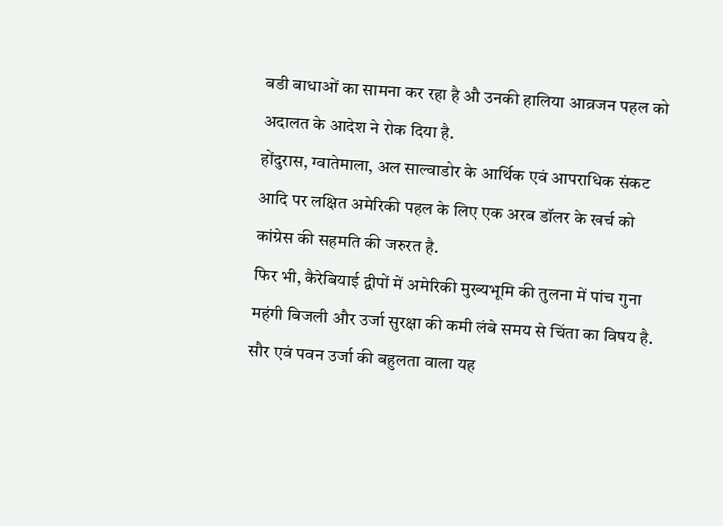बडी बाधाओं का सामना कर रहा है औ उनकी हालिया आव्रजन पहल को अदालत के आदेश ने रोक दिया है.
होंदुरास, ग्वातेमाला, अल साल्वाडोर के आर्थिक एवं आपराधिक संकट आदि पर लक्षित अमेरिकी पहल के लिए एक अरब डॉलर के खर्च को कांग्रेस की सहमति की जरुरत है.
फिर भी, कैरेबियाई द्वीपों में अमेरिकी मुख्यभूमि की तुलना में पांच गुना महंगी बिजली और उर्जा सुरक्षा की कमी लंबे समय से चिंता का विषय है. सौर एवं पवन उर्जा की बहुलता वाला यह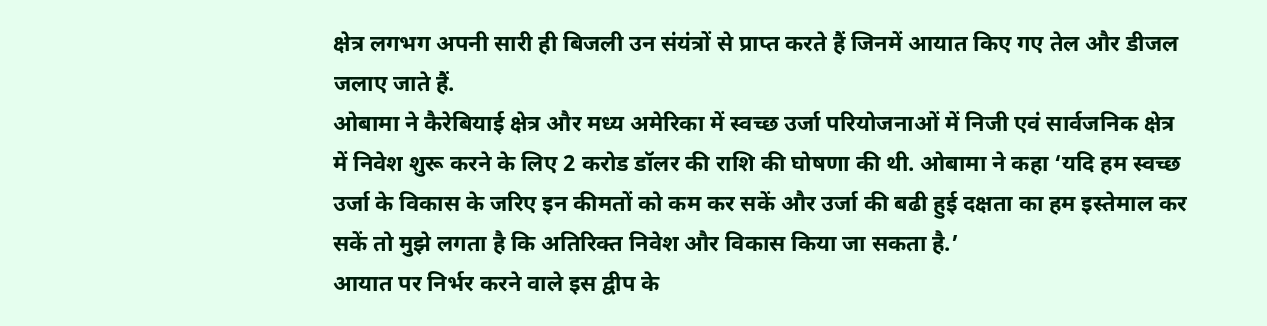क्षेत्र लगभग अपनी सारी ही बिजली उन संयंत्रों से प्राप्त करते हैं जिनमें आयात किए गए तेल और डीजल जलाए जाते हैं.
ओबामा ने कैरेबियाई क्षेत्र और मध्य अमेरिका में स्वच्छ उर्जा परियोजनाओं में निजी एवं सार्वजनिक क्षेत्र में निवेश शुरू करने के लिए 2 करोड डॉलर की राशि की घोषणा की थी. ओबामा ने कहा ‘यदि हम स्वच्छ उर्जा के विकास के जरिए इन कीमतों को कम कर सकें और उर्जा की बढी हुई दक्षता का हम इस्तेमाल कर सकें तो मुझे लगता है कि अतिरिक्त निवेश और विकास किया जा सकता है.’
आयात पर निर्भर करने वाले इस द्वीप के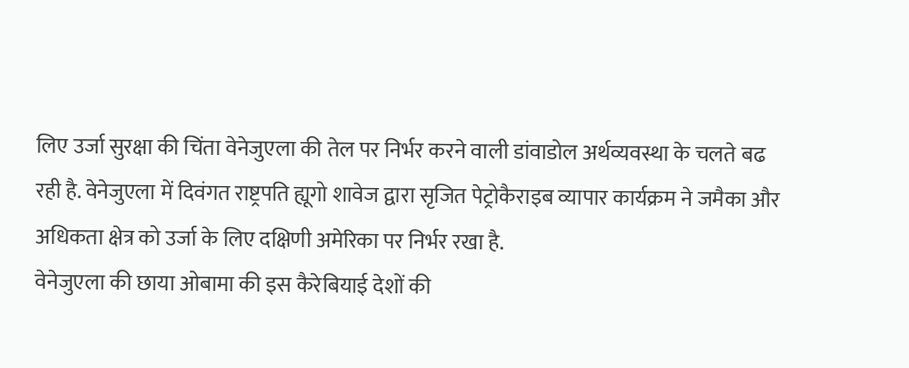लिए उर्जा सुरक्षा की चिंता वेनेजुएला की तेल पर निर्भर करने वाली डांवाडोल अर्थव्यवस्था के चलते बढ रही है. वेनेजुएला में दिवंगत राष्ट्रपति ह्यूगो शावेज द्वारा सृजित पेट्रोकैराइब व्यापार कार्यक्रम ने जमैका और अधिकता क्षेत्र को उर्जा के लिए दक्षिणी अमेरिका पर निर्भर रखा है.
वेनेजुएला की छाया ओबामा की इस कैरेबियाई देशों की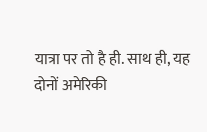यात्रा पर तो है ही. साथ ही, यह दोनों अमेरिकी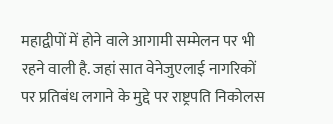महाद्वीपों में होने वाले आगामी सम्मेलन पर भी रहने वाली है. जहां सात वेनेजुएलाई नागरिकों पर प्रतिबंध लगाने के मुद्दे पर राष्ट्रपति निकोलस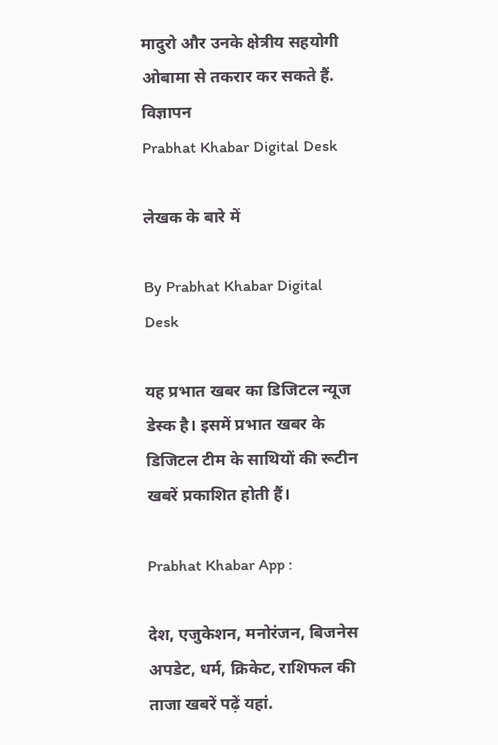मादुरो और उनके क्षेत्रीय सहयोगी ओबामा से तकरार कर सकते हैं.
विज्ञापन
Prabhat Khabar Digital Desk

लेखक के बारे में

By Prabhat Khabar Digital Desk

यह प्रभात खबर का डिजिटल न्यूज डेस्क है। इसमें प्रभात खबर के डिजिटल टीम के साथियों की रूटीन खबरें प्रकाशित होती हैं।

Prabhat Khabar App :

देश, एजुकेशन, मनोरंजन, बिजनेस अपडेट, धर्म, क्रिकेट, राशिफल की ताजा खबरें पढ़ें यहां.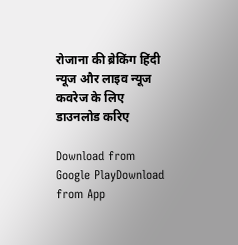रोजाना की ब्रेकिंग हिंदी न्यूज और लाइव न्यूज कवरेज के लिए डाउनलोड करिए

Download from Google PlayDownload from App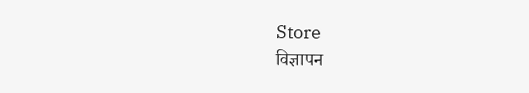Store
विज्ञापन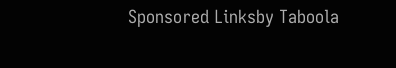Sponsored Linksby Taboola